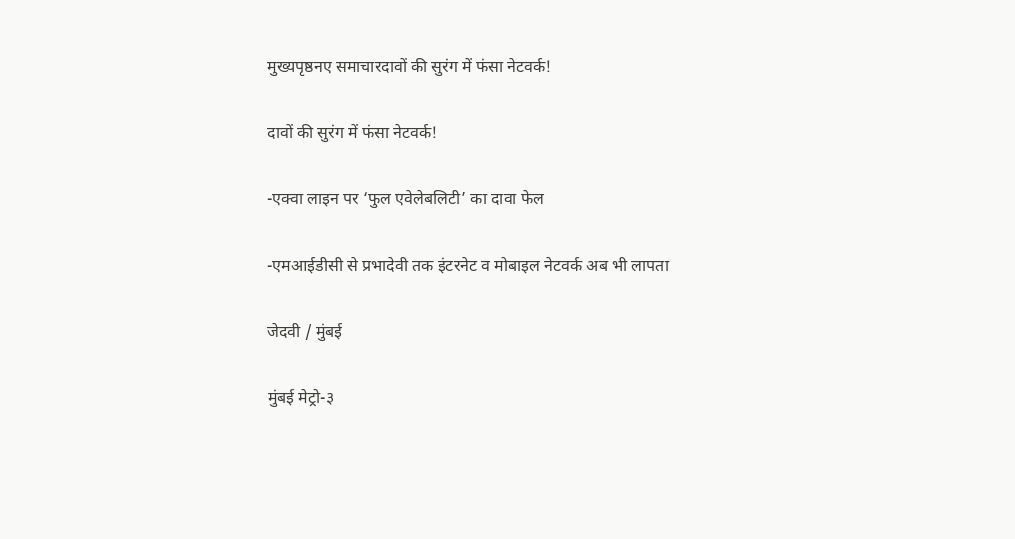मुख्यपृष्ठनए समाचारदावों की सुरंग में फंसा नेटवर्क!

दावों की सुरंग में फंसा नेटवर्क!

-एक्वा लाइन पर ‘फुल एवेलेबलिटी’ का दावा फेल

-एमआईडीसी से प्रभादेवी तक इंटरनेट व मोबाइल नेटवर्क अब भी लापता

जेदवी / मुंबई

मुंबई मेट्रो-३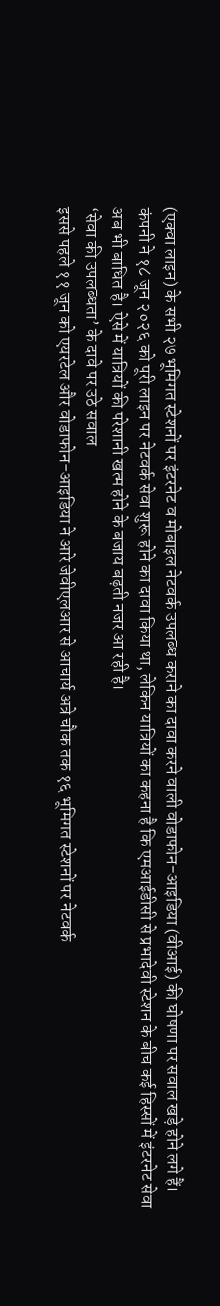(एक्वा लाइन) के सभी २७ भूमिगत स्टेशनों पर इंटरनेट व मोबाइल नेटवर्क उपलब्ध कराने का दावा करने वाली वोडाफोन-आइडिया (वीआई) की घोषणा पर सवाल खड़े होने लगे हैं। कंपनी ने १८ जून २०२६ को पूरी लाइन पर नेटवर्क सेवा शुरू होने का दावा किया था, लेकिन यात्रियों का कहना है कि एमआईडीसी से प्रभादेवी स्टेशन के बीच कई हिस्सों में इंटरनेट सेवा अब भी बाधित है। ऐसे में यात्रियों की परेशानी खत्म होने के बजाय बढ़ती नजर आ रही है।
‘सेवा की उपलब्धता’ के दावे पर उठे सवाल
इससे पहले ११ जून को एयरटेल और वोडाफोन-आइडिया ने आरे जेवीएलआर से आचार्य अत्रे चौक तक १६ भूमिगत स्टेशनों पर नेटवर्क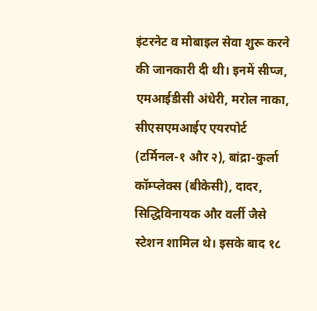इंटरनेट व मोबाइल सेवा शुरू करने की जानकारी दी थी। इनमें सीप्ज, एमआईडीसी अंधेरी, मरोल नाका, सीएसएमआईए एयरपोर्ट (टर्मिनल-१ और २), बांद्रा-कुर्ला कॉम्प्लेक्स (बीकेसी), दादर, सिद्धिविनायक और वर्ली जैसे स्टेशन शामिल थे। इसके बाद १८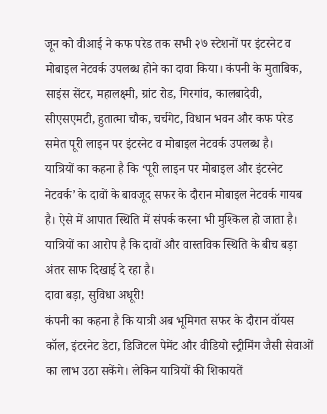जून को वीआई ने कफ परेड तक सभी २७ स्टेशनों पर इंटरनेट व मोबाइल नेटवर्क उपलब्ध होने का दावा किया। कंपनी के मुताबिक, साइंस सेंटर, महालक्ष्मी, ग्रांट रोड, गिरगांव, कालबादेवी, सीएसएमटी, हुतात्मा चौक, चर्चगेट, विधान भवन और कफ परेड समेत पूरी लाइन पर इंटरनेट व मोबाइल नेटवर्क उपलब्ध है।
यात्रियों का कहना है कि ‘पूरी लाइन पर मोबाइल और इंटरनेट नेटवर्क’ के दावों के बावजूद सफर के दौरान मोबाइल नेटवर्क गायब है। ऐसे में आपात स्थिति में संपर्क करना भी मुश्किल हो जाता है। यात्रियों का आरोप है कि दावों और वास्तविक स्थिति के बीच बड़ा अंतर साफ दिखाई दे रहा है।
दावा बड़ा, सुविधा अधूरी!
कंपनी का कहना है कि यात्री अब भूमिगत सफर के दौरान वॉयस कॉल, इंटरनेट डेटा, डिजिटल पेमेंट और वीडियो स्ट्रीमिंग जैसी सेवाओं का लाभ उठा सकेंगे। लेकिन यात्रियों की शिकायतें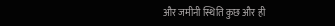और जमीनी स्थिति कुछ और ही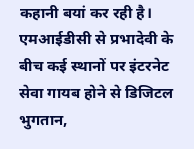कहानी बयां कर रही है। एमआईडीसी से प्रभादेवी के बीच कई स्थानों पर इंटरनेट सेवा गायब होने से डिजिटल भुगतान,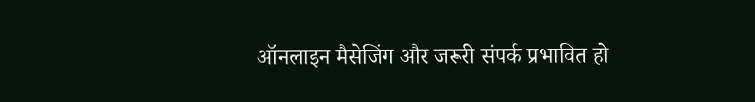ऑनलाइन मैसेजिंग और जरूरी संपर्क प्रभावित हो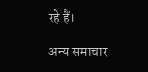रहे हैं।

अन्य समाचार